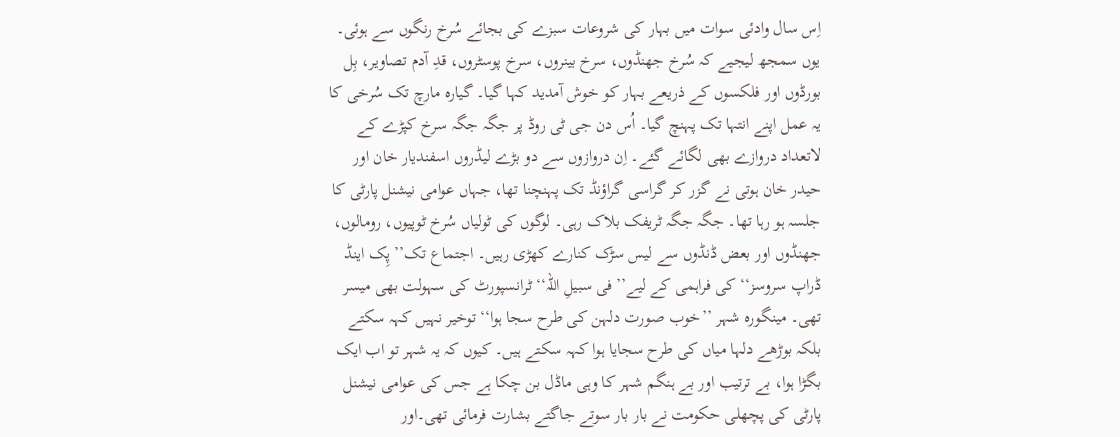اِس سال وادئی سوات میں بہار کی شروعات سبزے کی بجائے سُرخ رنگوں سے ہوئی۔ یوں سمجھ لیجیے کہ سُرخ جھنڈوں، سرخ بینروں، سرخ پوسٹروں، قدِ آدم تصاویر، بِل بورڈوں اور فلکسوں کے ذریعے بہار کو خوش آمدید کہا گیا۔ گیارہ مارچ تک سُرخی کا یہ عمل اپنے انتہا تک پہنچ گیا۔ اُس دن جی ٹی روڈ پر جگہ جگہ سرخ کپڑے کے لاتعداد دروازے بھی لگائے گئے۔ اِن دروازوں سے دو بڑے لیڈروں اسفندیار خان اور حیدر خان ہوتی نے گزر کر گراسی گراؤنڈ تک پہنچنا تھا، جہاں عوامی نیشنل پارٹی کا جلسہ ہو رہا تھا۔ جگہ جگہ ٹریفک بلاک رہی۔ لوگوں کی ٹولیاں سُرخ ٹوپیوں، رومالوں، جھنڈوں اور بعض ڈنڈوں سے لیس سڑک کنارے کھڑی رہیں۔ اجتماع تک’’ پِک اینڈ ڈراپ سروسز‘‘ کی فراہمی کے لیے’’فی سبیلِ اللہ‘‘ ٹرانسپورٹ کی سہولت بھی میسر تھی۔ مینگورہ شہر ’’خوب صورت دلہن کی طرح سجا ہوا‘‘ توخیر نہیں کہہ سکتے بلکہ بوڑھے دلہا میاں کی طرح سجایا ہوا کہہ سکتے ہیں۔ کیوں کہ یہ شہر تو اب ایک بگڑا ہوا، بے ترتیب اور بے ہنگم شہر کا وہی ماڈل بن چکا ہے جس کی عوامی نیشنل پارٹی کی پچھلی حکومت نے بار بار سوتے جاگتے بشارت فرمائی تھی۔اور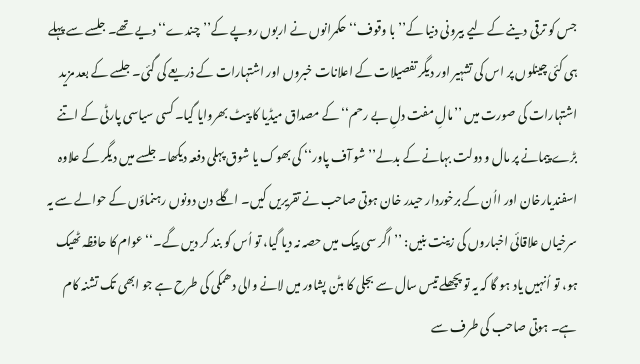جس کو ترقی دینے کے لیے بیرونی دنیا کے’’ با وقوف‘‘ حکمرانوں نے اربوں روپے کے’’چندے‘‘ دیے تھے۔ جلسے سے پہلے ہی کئی چینلوں پر اس کی تشہیر اور دیگر تفصیلات کے اعلانات خبروں اور اشتہارات کے ذریعے کی گئی۔ جلسے کے بعد مزید اشتہارات کی صورت میں ’’مالِ مفت دلِ بے رحم‘‘ کے مصداق میڈیا کا پیٹ بھروایا گیا۔ کسی سیاسی پارٹی کے اتنے بڑے پیمانے پر مال و دولت بہانے کے بدلے’’شو آف پاور‘‘ کی بھوک یا شوق پہلی دفعہ دیکھا۔ جلسے میں دیگر کے علاوہ اسفندیارخان اور ااُن کے برخوردار حیدر خان ہوتی صاحب نے تقریریں کیں۔ اگلے دن دونوں رہنماؤں کے حوالے سے یہ سرخیاں علاقائی اخباروں کی زینت بنیں: ’’اگر سی پیک میں حصہ نہ دیا گیا، تو اُس کو بند کر دیں گے۔‘‘ عوام کا حافظہ ٹھیک ہو، تو اُنہیں یاد ہو گا کہ یہ تو پچھلے تیس سال سے بجلی کا بٹن پشاور میں لانے والی دھمکی کی طرح ہے جو ابھی تک تشنہ کام ہے۔ ہوتی صاحب کی طرف سے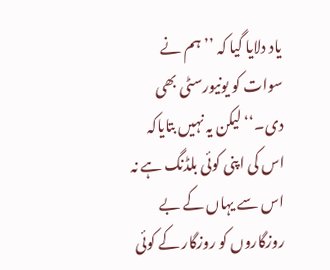یاد دلایا گیا کہ ’’ہم نے سوات کو یونیورسٹی بھی دی۔‘‘ لیکن یہ نہیں بتایاکہ اس کی اپنی کوئی بلڈنگ ہے نہ اس سے یہاں کے بے روزگاروں کو روزگار کے کوئی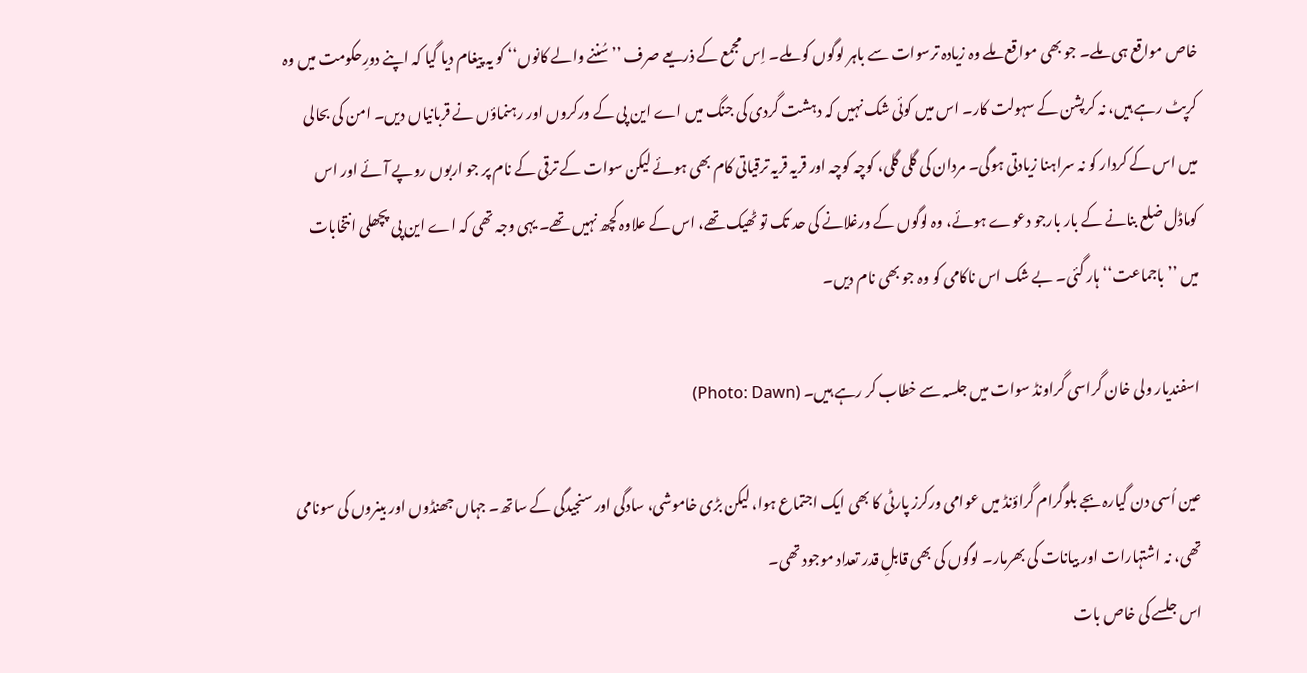خاص مواقع ہی ملے۔ جو بھی مواقع ملے وہ زیادہ ترسوات سے باہر لوگوں کو ملے۔ اِس مجمع کے ذریعے صرف ’’سُننے والے کانوں‘‘ کو یہ پیغام دیا گیا کہ اپنے دورِحکومت میں وہ کرپٹ رہے ہیں، نہ کرپشن کے سہولت کار۔ اس میں کوئی شک نہیں کہ دہشت گردی کی جنگ میں اے این پی کے ورکروں اور رہنماؤں نے قربانیاں دیں۔ امن کی بحالی میں اس کے کردار کو نہ سراہنا زیادتی ہوگی۔ مردان کی گلی گلی، کوچہ کوچہ اور قریہ قریہ ترقیاتی کام بھی ہوئے لیکن سوات کے ترقی کے نام پر جو اربوں روپے آئے اور اس کوماڈل ضلع بنانے کے بار بارجو دعوے ہوئے، وہ لوگوں کے ورغلانے کی حد تک تو ٹھیک تھے، اس کے علاوہ کچھ نہیں تھے۔ یہی وجہ تھی کہ اے این پی پچھلی انتخابات میں ’’باجماعت‘‘ ہار گئی۔ بے شک اس ناکامی کو وہ جو بھی نام دیں۔

اسفندیار ولی خان گراسی گراونڈ سوات میں جلسہ سے خطاب کر رہے ہیں۔ (Photo: Dawn)

عین اُسی دن گیارہ بجے بلوگرام گراؤنڈ میں عوامی ورکرز پارٹی کا بھی ایک اجتماع ہوا، لیکن بڑی خاموشی، سادگی اور سنجیدگی کے ساتھ۔ جہاں جھنڈوں اور بینروں کی سونامی تھی، نہ اشتہارات اور بیانات کی بھرمار۔ لوگوں کی بھی قابلِ قدر تعداد موجود تھی۔
اس جلسے کی خاص بات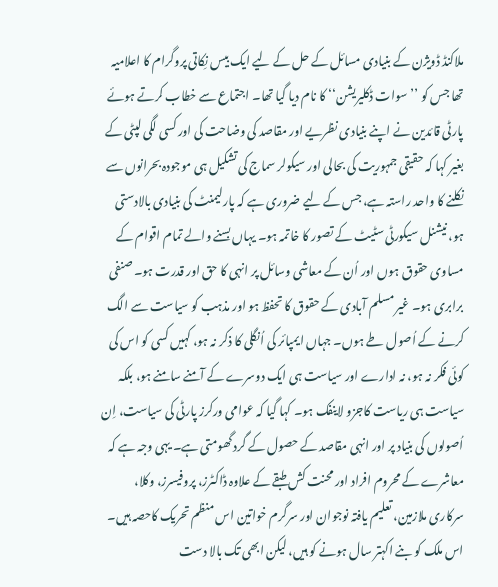ملاکنڈ ڈویژن کے بنیادی مسائل کے حل کے لیے ایک بیس نِکاتی پروگرام کا اعلامیہ تھا جس کو ’’سوات ڈکلیریشن‘‘ کا نام دیا گیا تھا۔ اجتماع سے خطاب کرتے ہوئے پارٹی قائدین نے اپنے بنیادی نظریے اور مقاصد کی وضاحت کی اور کسی لگی لپٹی کے بغیر کہا کہ حقیقی جمہوریت کی بحالی اور سیکولر سماج کی تشکیل ہی موجودہ بحرانوں سے نکلنے کا واحد راستہ ہے، جس کے لیے ضروری ہے کہ پارلیمنٹ کی بنیادی بالادستی ہو، نیشنل سیکورٹی سٹیٹ کے تصور کا خاتمہ ہو۔ یہاں بسنے والے تمام اقوام کے مساوی حقوق ہوں اور اُن کے معاشی وسائل پر انہی کا حق اور قدرت ہو۔ صنفی برابری ہو۔ غیر مسلم آبادی کے حقوق کا تحفظ ہو اور مذہب کو سیاست سے الگ کرنے کے اُصول طے ہوں۔ جہاں ایمپائر کی اُنگلی کا ذکر نہ ہو، کہیں کسی کو اس کی کوئی فکر نہ ہو، نہ ادارے اور سیاست ہی ایک دوسرے کے آمنے سامنے ہو، بلکہ سیاست ہی ریاست کاجزو لاینفک ہو۔ کہا گیا کہ عوامی ورکرز پارٹی کی سیاست، اِن اُصولوں کی بنیاد پر اور انہی مقاصد کے حصول کے گرد گھومتی ہے۔ یہی وجہ ہے کہ معاشرے کے محروم افراد اور محنت کش طبقے کے علاوہ ڈاکٹرز، پروفیسرز، وکلا، سرکاری ملازمین، تعلیم یافتہ نوجوان اور سرگرم خواتین اس منظم تحریک کاحصہ ہیں۔ اس ملک کو بنے اکہتر سال ہونے کو ہیں، لیکن ابھی تک بالا دست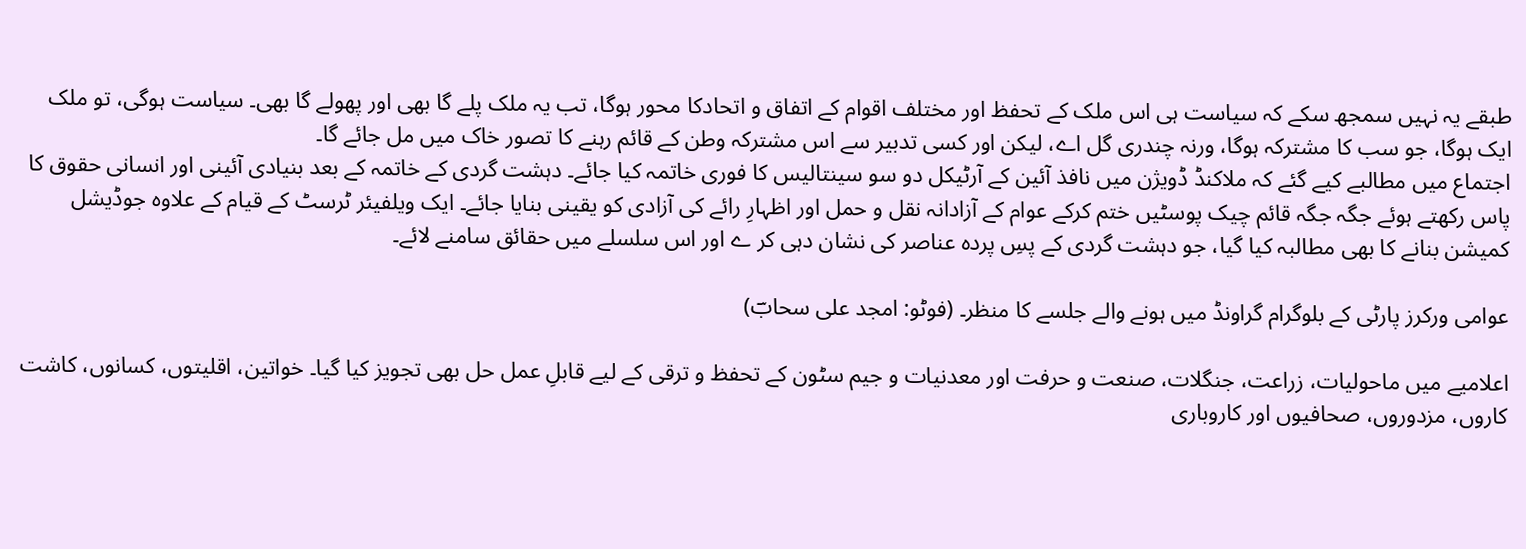طبقے یہ نہیں سمجھ سکے کہ سیاست ہی اس ملک کے تحفظ اور مختلف اقوام کے اتفاق و اتحادکا محور ہوگا، تب یہ ملک پلے گا بھی اور پھولے گا بھی۔ سیاست ہوگی، تو ملک ایک ہوگا، جو سب کا مشترکہ ہوگا، ورنہ چندری گل اے، لیکن اور کسی تدبیر سے اس مشترکہ وطن کے قائم رہنے کا تصور خاک میں مل جائے گا۔
اجتماع میں مطالبے کیے گئے کہ ملاکنڈ ڈویژن میں نافذ آئین کے آرٹیکل دو سو سینتالیس کا فوری خاتمہ کیا جائے۔ دہشت گردی کے خاتمہ کے بعد بنیادی آئینی اور انسانی حقوق کا پاس رکھتے ہوئے جگہ جگہ قائم چیک پوسٹیں ختم کرکے عوام کے آزادانہ نقل و حمل اور اظہارِ رائے کی آزادی کو یقینی بنایا جائے۔ ایک ویلفیئر ٹرسٹ کے قیام کے علاوہ جوڈیشل کمیشن بنانے کا بھی مطالبہ کیا گیا، جو دہشت گردی کے پسِ پردہ عناصر کی نشان دہی کر ے اور اس سلسلے میں حقائق سامنے لائے۔

عوامی ورکرز پارٹی کے بلوگرام گراونڈ میں ہونے والے جلسے کا منظر۔ (فوٹو: امجد علی سحابؔ)

اعلامیے میں ماحولیات، زراعت، جنگلات، صنعت و حرفت اور معدنیات و جیم سٹون کے تحفظ و ترقی کے لیے قابلِ عمل حل بھی تجویز کیا گیا۔ خواتین، اقلیتوں، کسانوں، کاشت کاروں، مزدوروں، صحافیوں اور کاروباری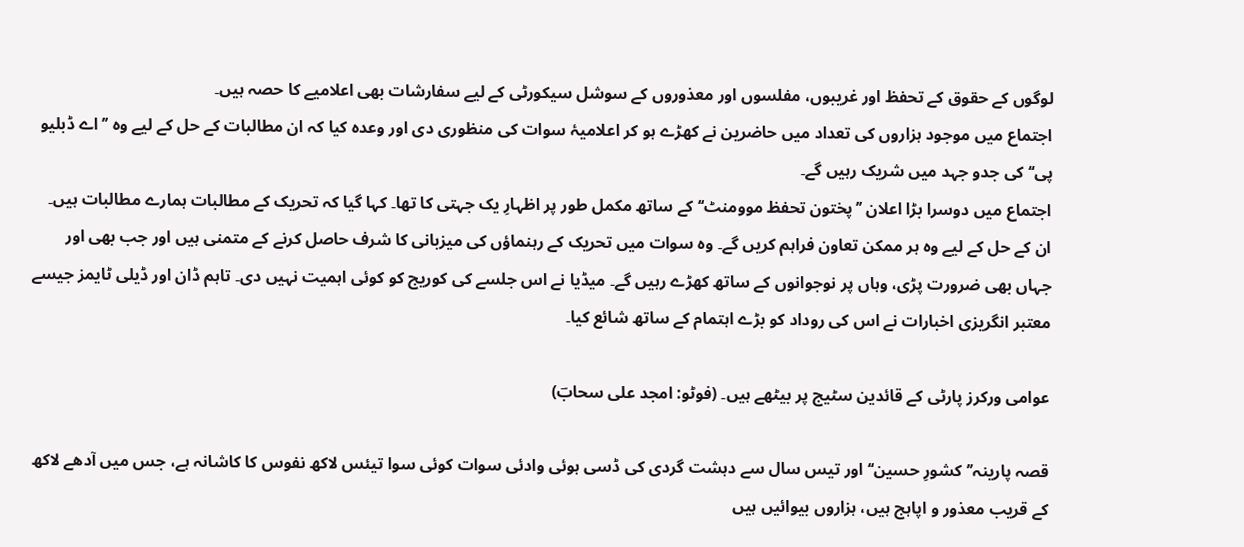لوگوں کے حقوق کے تحفظ اور غریبوں، مفلسوں اور معذوروں کے سوشل سیکورٹی کے لیے سفارشات بھی اعلامیے کا حصہ ہیں۔
اجتماع میں موجود ہزاروں کی تعداد میں حاضرین نے کھڑے ہو کر اعلامیۂ سوات کی منظوری دی اور وعدہ کیا کہ ان مطالبات کے حل کے لیے وہ ’’اے ڈبلیو پی‘‘ کی جدو جہد میں شریک رہیں گے۔
اجتماع میں دوسرا بڑا اعلان ’’پختون تحفظ موومنٹ‘‘ کے ساتھ مکمل طور پر اظہارِ یک جہتی کا تھا۔ کہا گیا کہ تحریک کے مطالبات ہمارے مطالبات ہیں۔ ان کے حل کے لیے وہ ہر ممکن تعاون فراہم کریں گے۔ وہ سوات میں تحریک کے رہنماؤں کی میزبانی کا شرف حاصل کرنے کے متمنی ہیں اور جب بھی اور جہاں بھی ضرورت پڑی، وہاں پر نوجوانوں کے ساتھ کھڑے رہیں گے۔ میڈیا نے اس جلسے کی کوریج کو کوئی اہمیت نہیں دی۔ تاہم ڈان اور ڈیلی ٹایمز جیسے معتبر انگریزی اخبارات نے اس کی روداد کو بڑے اہتمام کے ساتھ شائع کیا۔

عوامی ورکرز پارٹی کے قائدین سٹیج پر بیٹھے ہیں۔ (فوٹو: امجد علی سحابؔ)

قصہ پارینہ’’کشورِ حسین‘‘ اور تیس سال سے دہشت گردی کی ڈسی ہوئی وادئی سوات کوئی سوا تیئس لاکھ نفوس کا کاشانہ ہے، جس میں آدھے لاکھ کے قریب معذور و اپاہج ہیں، ہزاروں بیوائیں ہیں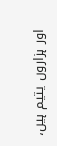اور ہزاروں یتیم ہیں،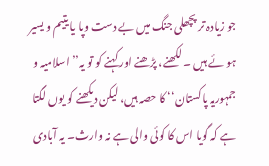جو زیادہ تر پچھلی جنگ میں بے دست وپا یا یتیم و یسیر ہو ئے ہیں ۔ لکھنے، پڑھنے اور کہنے کو تو یہ’’ اسلامیہ و جمہوریہ پاکستان‘‘ کا حصہ ہیں، لیکن دیکھنے کو یوں لگتا ہے کہ گویا اس کا کوئی والی ہے نہ وارث۔ یہ آبادی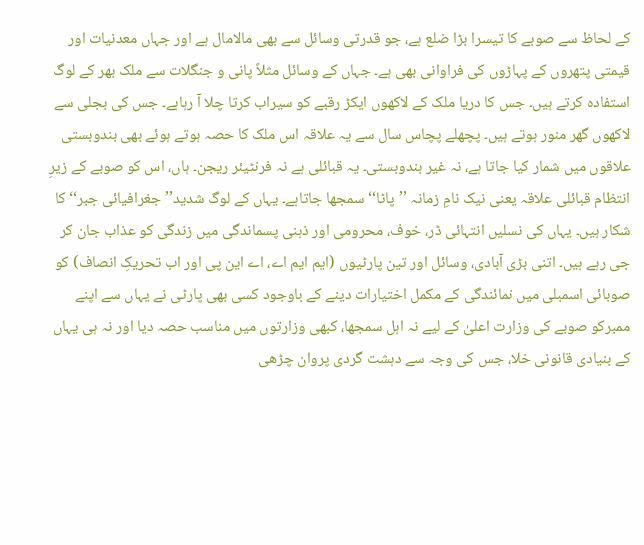کے لحاظ سے صوبے کا تیسرا بڑا ضلع ہے، جو قدرتی وسائل سے بھی مالامال ہے اور جہاں معدنیات اور قیمتی پتھروں کے پہاڑوں کی فراوانی بھی ہے۔ جہاں کے وسائل مثلاً پانی و جنگلات سے ملک بھر کے لوگ استفادہ کرتے ہیں۔ جس کا دریا ملک کے لاکھوں ایکڑ رقبے کو سیراب کرتا چلا آ رہاہے۔ جس کی بجلی سے لاکھوں گھر منور ہوتے ہیں۔ پچھلے پچاس سال سے یہ علاقہ اس ملک کا حصہ ہوتے ہوئے بھی بندوبستی علاقوں میں شمار کیا جاتا ہے، نہ غیر بندوبستی۔ یہ قبائلی ہے نہ فرنٹیئر ریجن۔ ہاں، اس کو صوبے کے زیرِ انتظام قبائلی علاقہ یعنی نیک نامِ زمانہ ’’پاٹا‘‘ سمجھا جاتاہے۔ یہاں کے لوگ شدید’’جغرافیائی جبر‘‘ کا شکار ہیں۔ یہاں کی نسلیں انتہائی ڈر، خوف، محرومی اور ذہنی پسماندگی میں زندگی کو عذاب جان کر جی رہے ہیں۔ اتنی بڑی آبادی، وسائل اور تین پارٹیوں (ایم ایم اے، اے این پی اور اب تحریکِ انصاف) کو صوبائی اسمبلی میں نمائندگی کے مکمل اختیارات دینے کے باوجود کسی بھی پارٹی نے یہاں سے اپنے ممبرکو صوبے کی وزارت اعلیٰ کے لیے نہ اہل سمجھا، کبھی وزارتوں میں مناسب حصہ دیا اور نہ ہی یہاں کے بنیادی قانونی خلا، جس کی وجہ سے دہشت گردی پروان چڑھی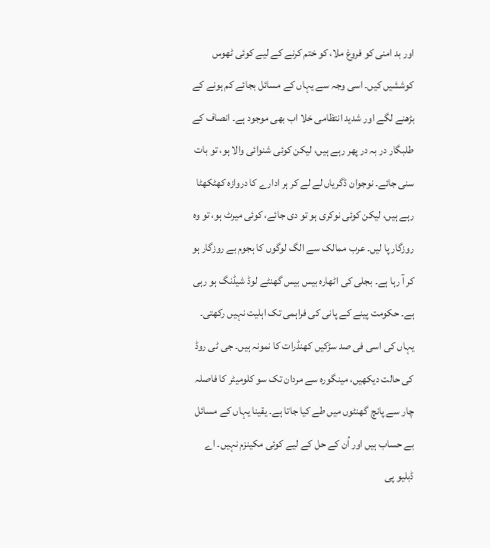اور بد امنی کو فروغ ملا، کو ختم کرنے کے لیے کوئی ٹھوس کوششیں کیں۔ اسی وجہ سے یہاں کے مسائل بجائے کم ہونے کے بڑھنے لگے اور شدید انتظامی خلا اب بھی موجود ہے۔ انصاف کے طلبگار در بہ در پھر رہے ہیں، لیکن کوئی شنوائی والا ہو، تو بات سنی جائے۔ نوجوان ڈگریاں لے لے کر ہر ادارے کا دروازہ کھٹکھٹا رہے ہیں، لیکن کوئی نوکری ہو تو دی جائے، کوئی میرٹ ہو، تو وہ روزگار پا لیں۔ عرب ممالک سے الگ لوگوں کا ہجوم بے روزگار ہو کر آ رہا ہے۔ بجلی کی اٹھارہ بیس بیس گھنٹے لوڈ شیڈنگ ہو رہی ہے۔ حکومت پینے کے پانی کی فراہمی تک اہلیت نہیں رکھتی۔ یہاں کی اسی فی صد سڑکیں کھنڈرات کا نمونہ ہیں۔ جی ٹی روڈ کی حالت دیکھیں، مینگورہ سے مردان تک سو کلومیٹر کا فاصلہ چار سے پانچ گھنٹوں میں طے کیا جاتا ہے۔ یقینا یہاں کے مسائل بے حساب ہیں اور اُن کے حل کے لیے کوئی مکینزم نہیں۔ اے ڈبلیو پی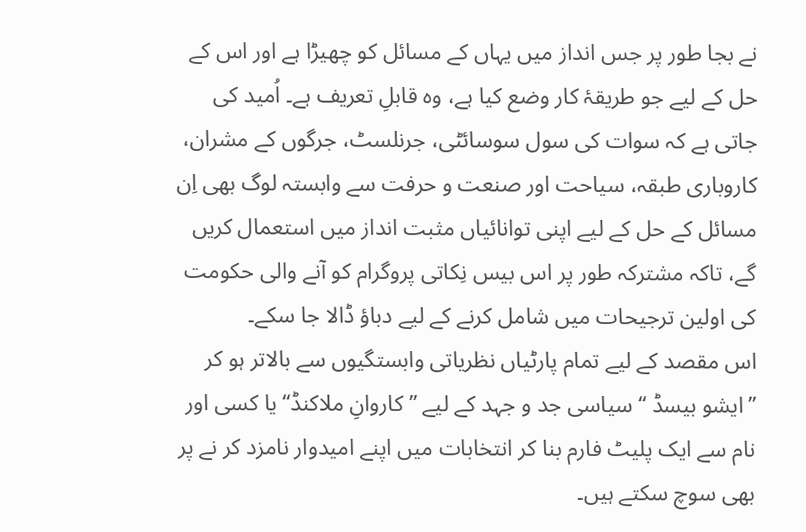نے بجا طور پر جس انداز میں یہاں کے مسائل کو چھیڑا ہے اور اس کے حل کے لیے جو طریقۂ کار وضع کیا ہے، وہ قابلِ تعریف ہے۔ اُمید کی جاتی ہے کہ سوات کی سول سوسائٹی، جرنلسٹ، جرگوں کے مشران، کاروباری طبقہ، سیاحت اور صنعت و حرفت سے وابستہ لوگ بھی اِن مسائل کے حل کے لیے اپنی توانائیاں مثبت انداز میں استعمال کریں گے، تاکہ مشترکہ طور پر اس بیس نِکاتی پروگرام کو آنے والی حکومت کی اولین ترجیحات میں شامل کرنے کے لیے دباؤ ڈالا جا سکے۔
اس مقصد کے لیے تمام پارٹیاں نظریاتی وابستگیوں سے بالاتر ہو کر ’’ایشو بیسڈ ‘‘ سیاسی جد و جہد کے لیے ’’کاروانِ ملاکنڈ‘‘ یا کسی اور نام سے ایک پلیٹ فارم بنا کر انتخابات میں اپنے امیدوار نامزد کر نے پر بھی سوچ سکتے ہیں۔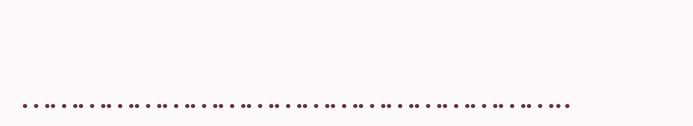…………………………………………………..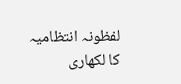لفظونہ انتظامیہ کا لکھاری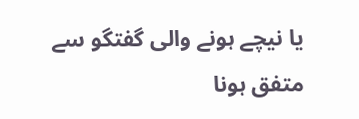یا نیچے ہونے والی گفتگو سے متفق ہونا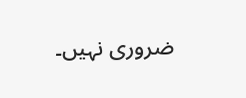ضروری نہیں۔